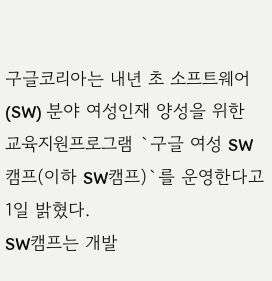구글코리아는 내년 초 소프트웨어(SW) 분야 여성인재 양성을 위한 교육지원프로그램 `구글 여성 SW캠프(이하 SW캠프)`를 운영한다고 1일 밝혔다.
SW캠프는 개발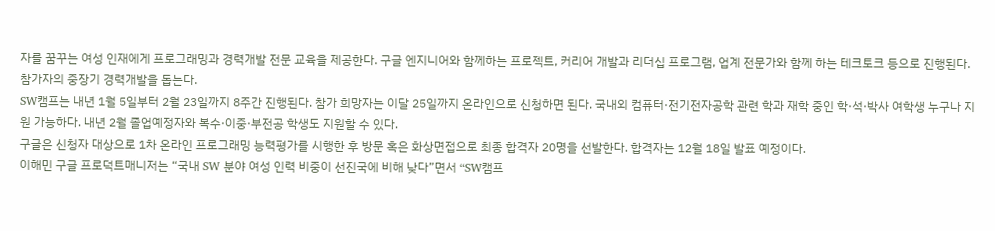자를 꿈꾸는 여성 인재에게 프로그래밍과 경력개발 전문 교육을 제공한다. 구글 엔지니어와 함께하는 프로젝트, 커리어 개발과 리더십 프로그램, 업계 전문가와 함께 하는 테크토크 등으로 진행된다. 참가자의 중장기 경력개발을 돕는다.
SW캠프는 내년 1월 5일부터 2월 23일까지 8주간 진행된다. 참가 희망자는 이달 25일까지 온라인으로 신청하면 된다. 국내외 컴퓨터·전기전자공학 관련 학과 재학 중인 학·석·박사 여학생 누구나 지원 가능하다. 내년 2월 졸업예정자와 복수·이중·부전공 학생도 지원할 수 있다.
구글은 신청자 대상으로 1차 온라인 프로그래밍 능력평가를 시행한 후 방문 혹은 화상면접으로 최종 합격자 20명을 선발한다. 합격자는 12월 18일 발표 예정이다.
이해민 구글 프로덕트매니저는 “국내 SW 분야 여성 인력 비중이 선진국에 비해 낮다”면서 “SW캠프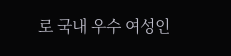로 국내 우수 여성인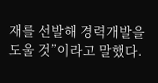재를 선발해 경력개발을 도울 것”이라고 말했다.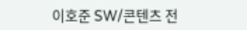이호준 SW/콘텐츠 전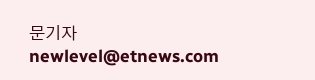문기자 newlevel@etnews.com